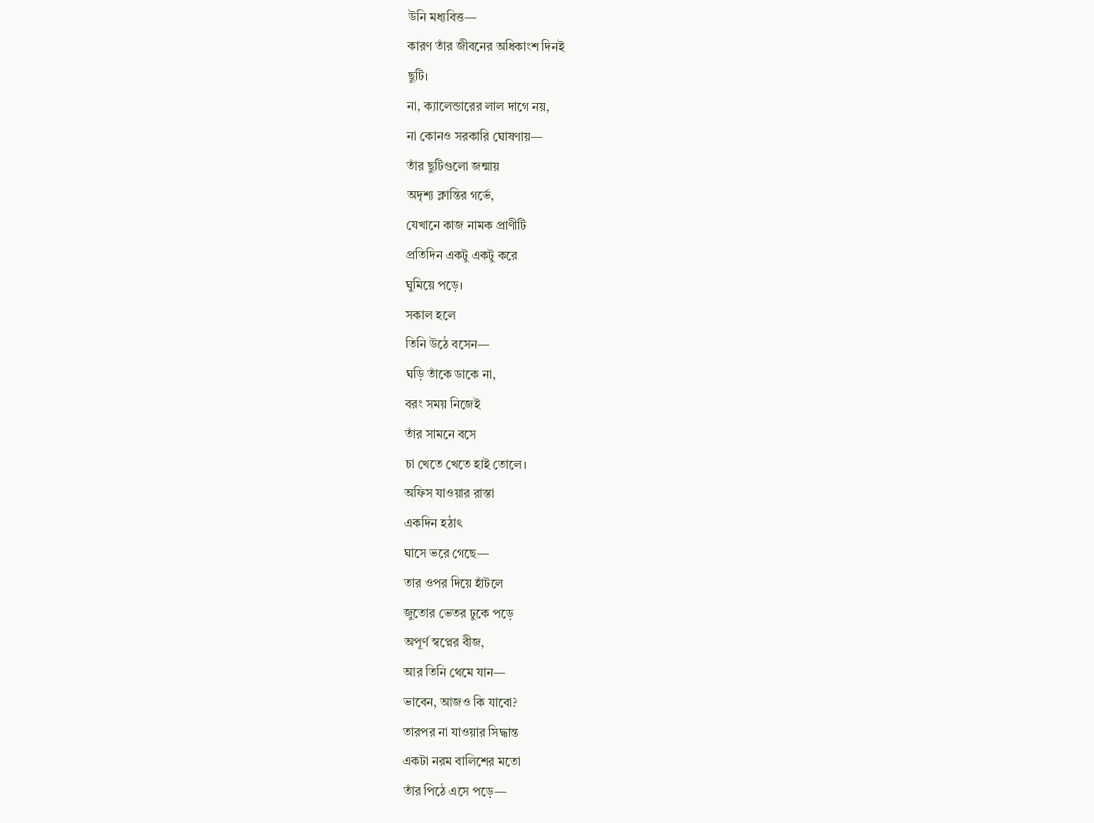উনি মধ্যবিত্ত—
কারণ তাঁর জীবনের অধিকাংশ দিনই
ছুটি।
না, ক্যালেন্ডারের লাল দাগে নয়,
না কোনও সরকারি ঘোষণায়—
তাঁর ছুটিগুলো জন্মায়
অদৃশ্য ক্লান্তির গর্ভে,
যেখানে কাজ নামক প্রাণীটি
প্রতিদিন একটু একটু করে
ঘুমিয়ে পড়ে।
সকাল হলে
তিনি উঠে বসেন—
ঘড়ি তাঁকে ডাকে না,
বরং সময় নিজেই
তাঁর সামনে বসে
চা খেতে খেতে হাই তোলে।
অফিস যাওয়ার রাস্তা
একদিন হঠাৎ
ঘাসে ভরে গেছে—
তার ওপর দিয়ে হাঁটলে
জুতোর ভেতর ঢুকে পড়ে
অপূর্ণ স্বপ্নের বীজ,
আর তিনি থেমে যান—
ভাবেন, আজও কি যাবো?
তারপর না যাওয়ার সিদ্ধান্ত
একটা নরম বালিশের মতো
তাঁর পিঠে এসে পড়ে—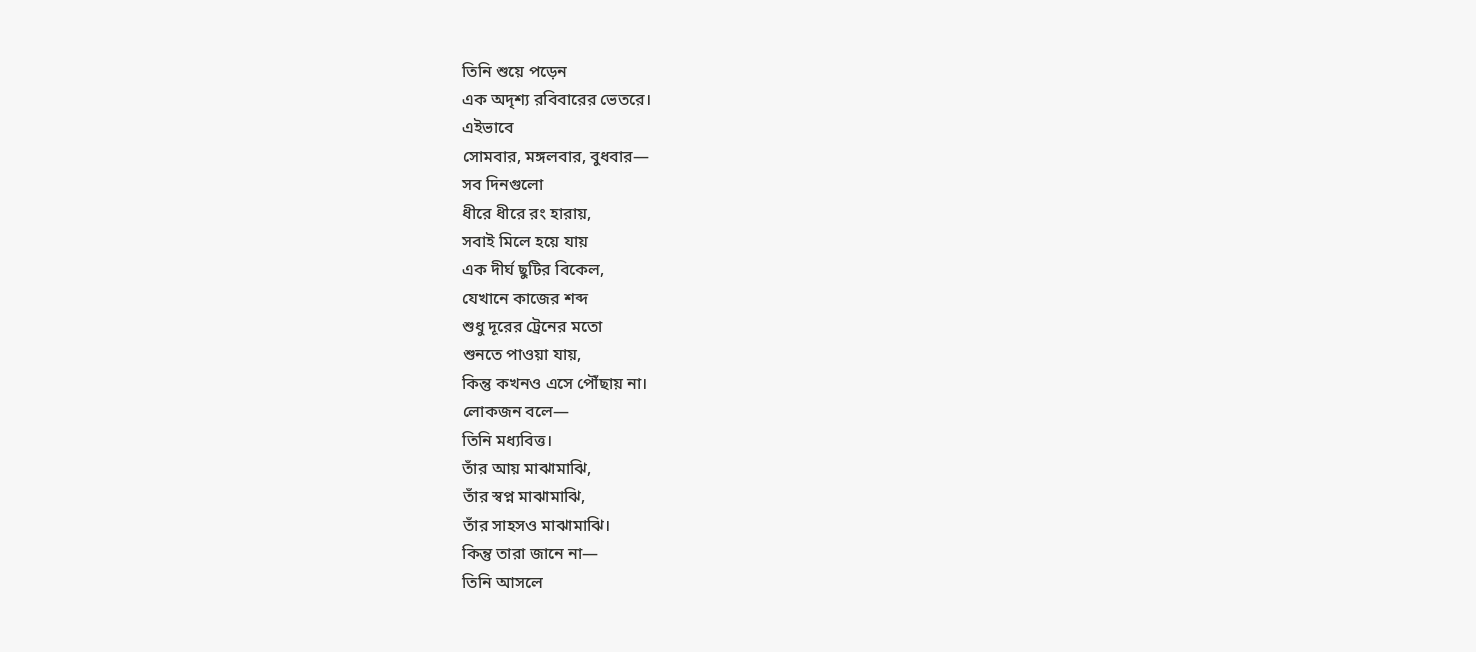তিনি শুয়ে পড়েন
এক অদৃশ্য রবিবারের ভেতরে।
এইভাবে
সোমবার, মঙ্গলবার, বুধবার—
সব দিনগুলো
ধীরে ধীরে রং হারায়,
সবাই মিলে হয়ে যায়
এক দীর্ঘ ছুটির বিকেল,
যেখানে কাজের শব্দ
শুধু দূরের ট্রেনের মতো
শুনতে পাওয়া যায়,
কিন্তু কখনও এসে পৌঁছায় না।
লোকজন বলে—
তিনি মধ্যবিত্ত।
তাঁর আয় মাঝামাঝি,
তাঁর স্বপ্ন মাঝামাঝি,
তাঁর সাহসও মাঝামাঝি।
কিন্তু তারা জানে না—
তিনি আসলে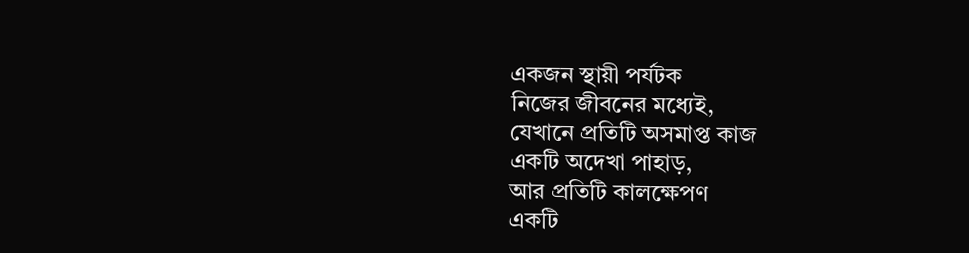একজন স্থায়ী পর্যটক
নিজের জীবনের মধ্যেই,
যেখানে প্রতিটি অসমাপ্ত কাজ
একটি অদেখা পাহাড়,
আর প্রতিটি কালক্ষেপণ
একটি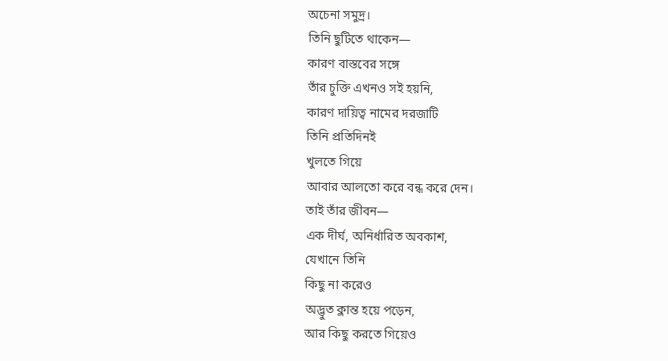অচেনা সমুদ্র।
তিনি ছুটিতে থাকেন—
কারণ বাস্তবের সঙ্গে
তাঁর চুক্তি এখনও সই হয়নি,
কারণ দায়িত্ব নামের দরজাটি
তিনি প্রতিদিনই
খুলতে গিয়ে
আবার আলতো করে বন্ধ করে দেন।
তাই তাঁর জীবন—
এক দীর্ঘ, অনির্ধারিত অবকাশ,
যেখানে তিনি
কিছু না করেও
অদ্ভুত ক্লান্ত হয়ে পড়েন,
আর কিছু করতে গিয়েও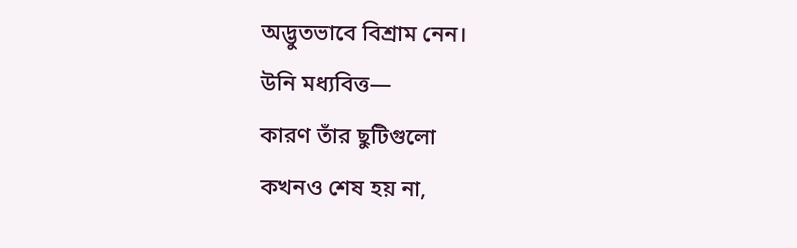অদ্ভুতভাবে বিশ্রাম নেন।
উনি মধ্যবিত্ত—
কারণ তাঁর ছুটিগুলো
কখনও শেষ হয় না,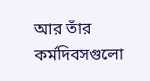আর তাঁর কর্মদিবসগুলো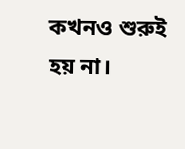কখনও শুরুই হয় না।